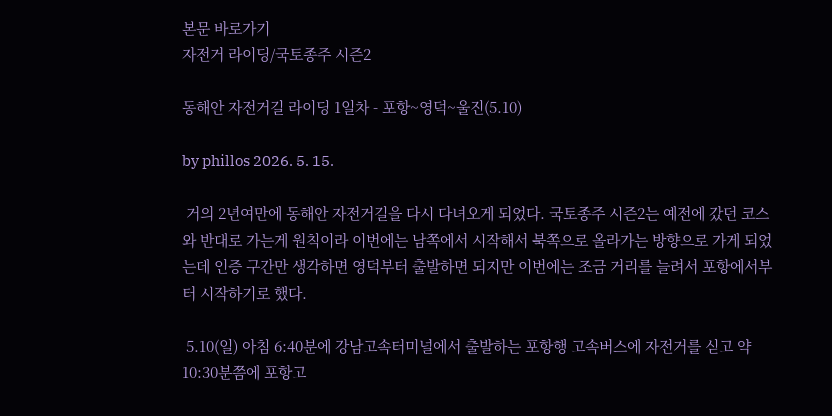본문 바로가기
자전거 라이딩/국토종주 시즌2

동해안 자전거길 라이딩 1일차 - 포항~영덕~울진(5.10)

by phillos 2026. 5. 15.

 거의 2년여만에 동해안 자전거길을 다시 다녀오게 되었다. 국토종주 시즌2는 예전에 갔던 코스와 반대로 가는게 원칙이라 이번에는 남쪽에서 시작해서 북쪽으로 올라가는 방향으로 가게 되었는데 인증 구간만 생각하면 영덕부터 출발하면 되지만 이번에는 조금 거리를 늘려서 포항에서부터 시작하기로 했다.

 5.10(일) 아침 6:40분에 강남고속터미널에서 출발하는 포항행 고속버스에 자전거를 싣고 약 10:30분쯤에 포항고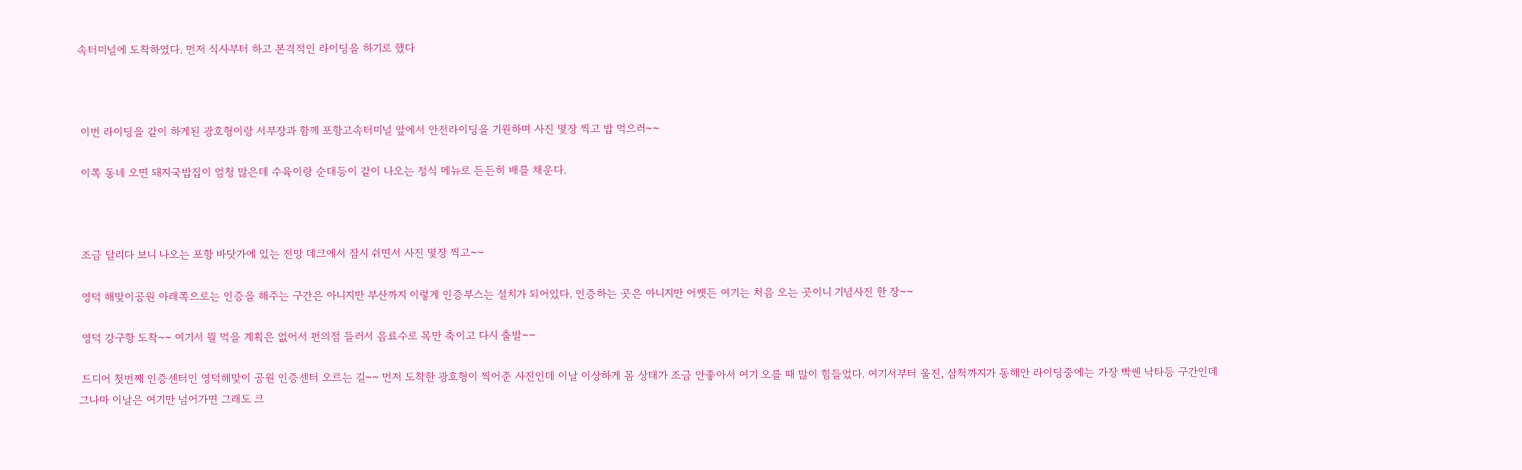속터미널에 도착하였다. 먼저 식사부터 하고 본격적인 라이딩을 하기로 했다



 이번 라이딩을 같이 하게된 광호형이랑 서부장과 함께 포항고속터미널 앞에서 안전라이딩을 기원하며 사진 몇장 찍고 밥 먹으러~~

 이쪽 동네 오면 돼지국밥집이 엄청 많은데 수육이랑 순대등이 같이 나오는 정식 메뉴로 든든히 배를 채운다.



 조금 달리다 보니 나오는 포항 바닷가에 있는 전망 데크에서 잠시 쉬면서 사진 몇장 찍고~~

 영덕 해맞이공원 아래쪽으로는 인증을 해주는 구간은 아니지만 부산까지 이렇게 인증부스는 설치가 되어있다. 인증하는 곳은 아니지만 어쨋든 여기는 처음 오는 곳이니 기념사진 한 장~~

 영덕 강구항 도착~~ 여기서 뭘 먹을 계획은 없어서 편의점 들러서 음료수로 목만 축이고 다시 출발~~

 드디어 첫번째 인증센터인 영덕해맞이 공원 인증센터 오르는 길~~ 먼저 도착한 광호형이 찍어준 사진인데 이날 이상하게 몸 상태가 조금 안좋아서 여기 오를 때 많이 힘들었다. 여기서부터 울진, 삼척까지가 동해안 라이딩중에는 가장 빡쎈 낙타등 구간인데 그나마 이날은 여기만 넘어가면 그래도 크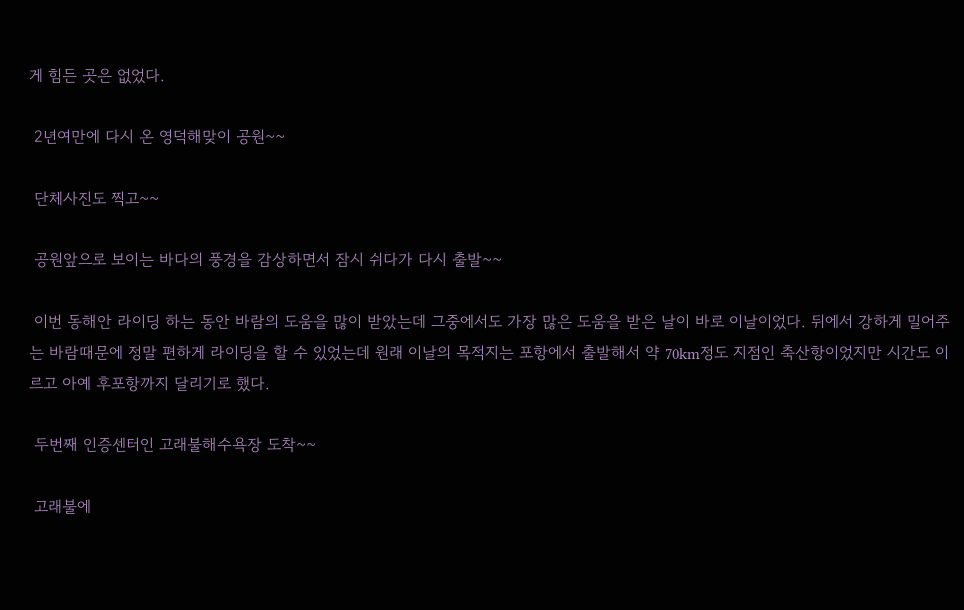게 힘든 곳은 없었다.

 2년여만에 다시 온 영덕해맞이 공원~~

 단체사진도 찍고~~

 공원앞으로 보이는 바다의 풍경을 감상하면서 잠시 쉬다가 다시 출발~~

 이번 동해안 라이딩 하는 동안 바람의 도움을 많이 받았는데 그중에서도 가장 많은 도움을 받은 날이 바로 이날이었다. 뒤에서 강하게 밀어주는 바람때문에 정말 편하게 라이딩을 할 수 있었는데 원래 이날의 목적지는 포항에서 출발해서 약 70km정도 지점인 축산항이었지만 시간도 이르고 아예 후포항까지 달리기로 했다.

 두번째 인증센터인 고래불해수욕장 도착~~

 고래불에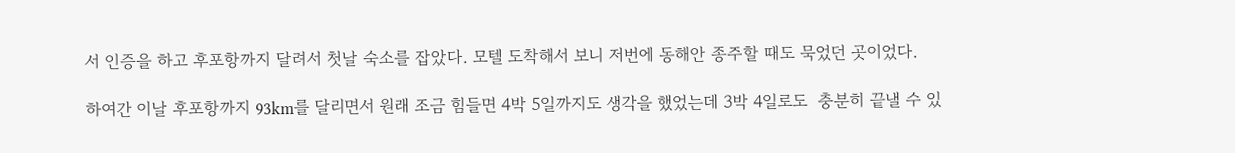서 인증을 하고 후포항까지 달려서 첫날 숙소를 잡았다. 모텔 도착해서 보니 저번에 동해안 종주할 때도 묵었던 곳이었다.

하여간 이날 후포항까지 93km를 달리면서 원래 조금 힘들면 4박 5일까지도 생각을 했었는데 3박 4일로도  충분히 끝낼 수 있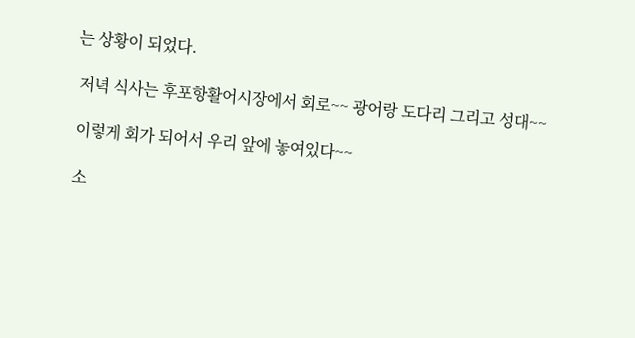는 상황이 되었다.

 저녁 식사는 후포항활어시장에서 회로~~ 광어랑 도다리 그리고 성대~~

 이렇게 회가 되어서 우리 앞에 놓여있다~~

 소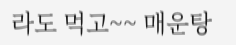라도 먹고~~ 매운탕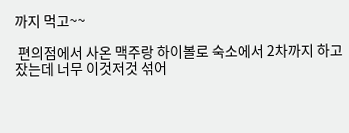까지 먹고~~

 편의점에서 사온 맥주랑 하이볼로 숙소에서 2차까지 하고 잤는데 너무 이것저것 섞어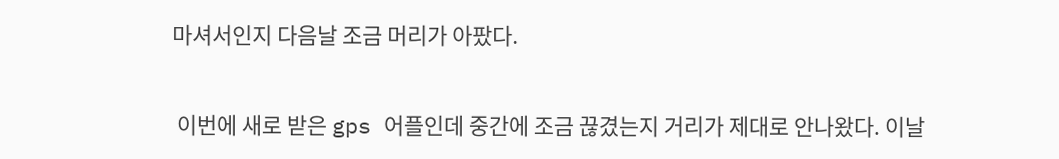마셔서인지 다음날 조금 머리가 아팠다.

 이번에 새로 받은 gps 어플인데 중간에 조금 끊겼는지 거리가 제대로 안나왔다. 이날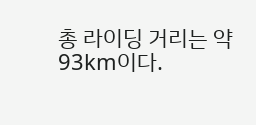총 라이딩 거리는 약 93km이다.